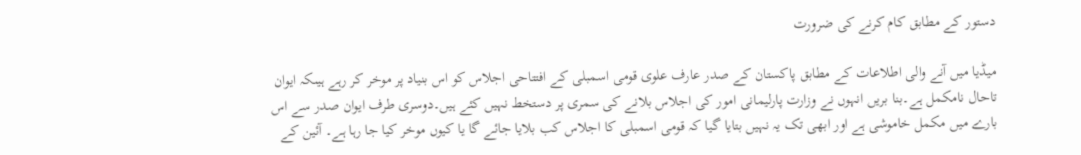دستور کے مطابق کام کرنے کی ضرورت

میڈیا میں آنے والی اطلاعات کے مطابق پاکستان کے صدر عارف علوی قومی اسمبلی کے افتتاحی اجلاس کو اس بنیاد پر موخر کر رہے ہیںکہ ایوان تاحال نامکمل ہے۔بنا بریں انہوں نے وزارت پارلیمانی امور کی اجلاس بلانے کی سمری پر دستخط نہیں کئے ہیں۔دوسری طرف ایوان صدر سے اس بارے میں مکمل خاموشی ہے اور ابھی تک یہ نہیں بتایا گیا کہ قومی اسمبلی کا اجلاس کب بلایا جائے گا یا کیوں موخر کیا جا رہا ہے۔ آئین کے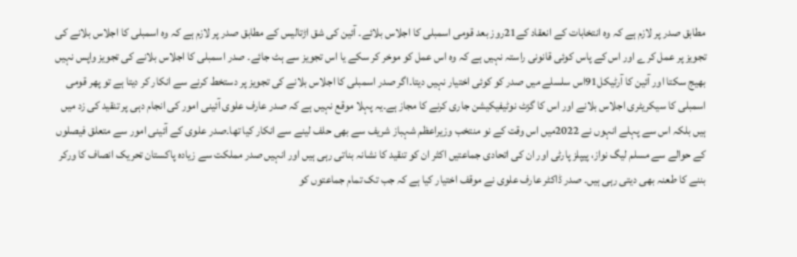مطابق صدر پر لازم ہے کہ وہ انتخابات کے انعقاد کے21روز بعد قومی اسمبلی کا اجلاس بلائے۔ آئین کی شق اڑتالیس کے مطابق صدر پر لازم ہے کہ وہ اسمبلی کا اجلاس بلانے کی تجویز پر عمل کرے اور اس کے پاس کوئی قانونی راستہ نہیں ہے کہ وہ اس عمل کو موخر کر سکے یا اس تجویز سے ہٹ جائے۔ صدر اسمبلی کا اجلاس بلانے کی تجویز واپس نہیں بھیج سکتا اور آئین کا آرٹیکل91اس سلسلے میں صدر کو کوئی اختیار نہیں دیتا۔اگر صدر اسمبلی کا اجلاس بلانے کی تجویز پر دستخط کرنے سے انکار کر دیتا ہے تو پھر قومی اسمبلی کا سیکریٹری اجلاس بلانے اور اس کا گزٹ نوٹیفیکیشن جاری کرنے کا مجاز ہے۔یہ پہلا موقع نہیں ہے کہ صدر عارف علوی آئینی امور کی انجام دہی پر تنقید کی زد میں ہیں بلکہ اس سے پہلے انہوں نے 2022میں اس وقت کے نو منتخب وزیراعظم شہباز شریف سے بھی حلف لینے سے انکار کیا تھا۔صدر علوی کے آئینی امور سے متعلق فیصلوں کے حوالے سے مسلم لیگ نواز، پیپلز پارٹی اور ان کی اتحادی جماعتیں اکثر ان کو تنقید کا نشانہ بناتی رہی ہیں اور انہیں صدر مملکت سے زیادہ پاکستان تحریک انصاف کا ورکر بننے کا طعنہ بھی دیتی رہی ہیں۔ صدر ڈاکٹر عارف علوی نے موقف اختیار کیا ہے کہ جب تک تمام جماعتوں کو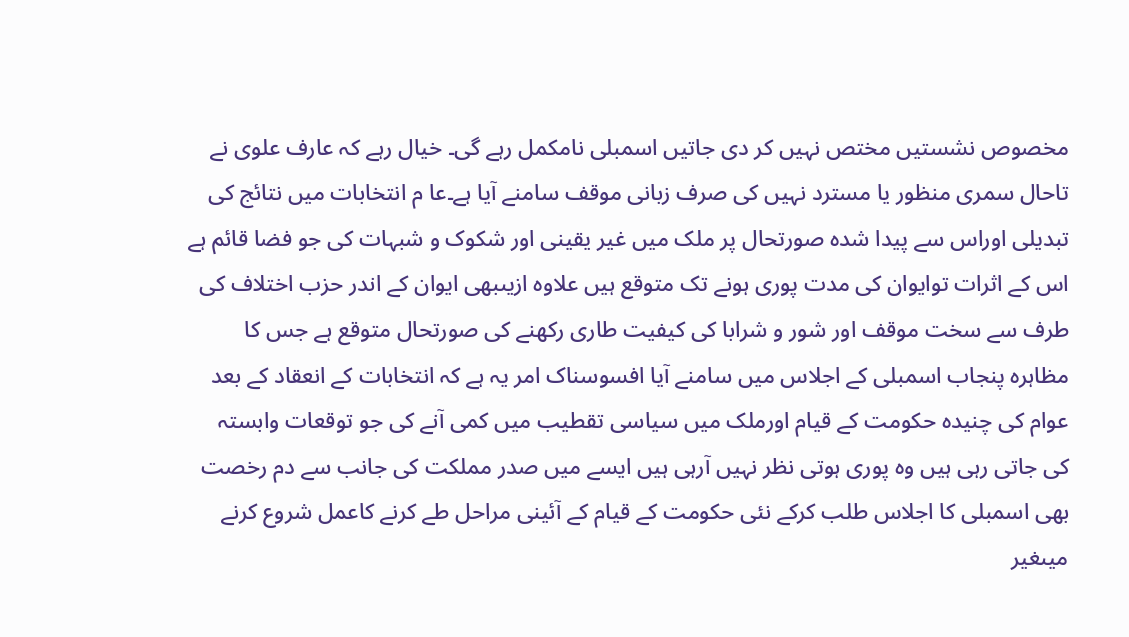مخصوص نشستیں مختص نہیں کر دی جاتیں اسمبلی نامکمل رہے گی۔ خیال رہے کہ عارف علوی نے تاحال سمری منظور یا مسترد نہیں کی صرف زبانی موقف سامنے آیا ہے۔عا م انتخابات میں نتائج کی تبدیلی اوراس سے پیدا شدہ صورتحال پر ملک میں غیر یقینی اور شکوک و شبہات کی جو فضا قائم ہے اس کے اثرات توایوان کی مدت پوری ہونے تک متوقع ہیں علاوہ ازیںبھی ایوان کے اندر حزب اختلاف کی طرف سے سخت موقف اور شور و شرابا کی کیفیت طاری رکھنے کی صورتحال متوقع ہے جس کا مظاہرہ پنجاب اسمبلی کے اجلاس میں سامنے آیا افسوسناک امر یہ ہے کہ انتخابات کے انعقاد کے بعد عوام کی چنیدہ حکومت کے قیام اورملک میں سیاسی تقطیب میں کمی آنے کی جو توقعات وابستہ کی جاتی رہی ہیں وہ پوری ہوتی نظر نہیں آرہی ہیں ایسے میں صدر مملکت کی جانب سے دم رخصت بھی اسمبلی کا اجلاس طلب کرکے نئی حکومت کے قیام کے آئینی مراحل طے کرنے کاعمل شروع کرنے میںغیر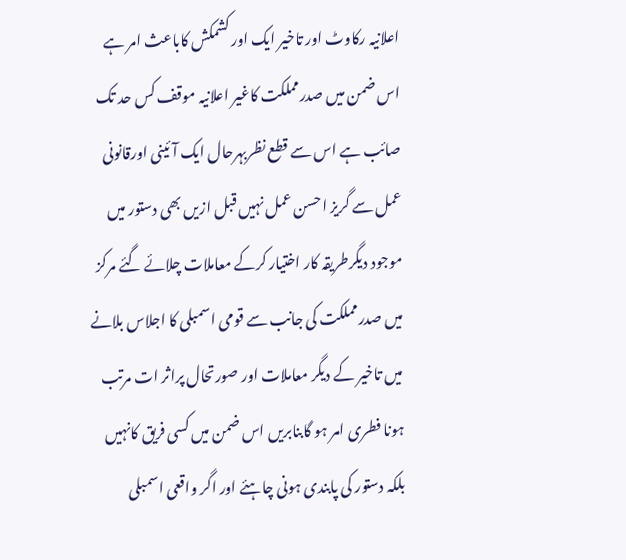اعلانیہ رکاوٹ اور تاخیر ایک اور کشمکش کاباعث امر ہے اس ضمن میں صدرمملکت کاغیر اعلانیہ موقف کس حد تک صائب ہے اس سے قطع نظربہرحال ایک آئینی اورقانونی عمل سے گریز احسن عمل نہیں قبل ازیں بھی دستور میں موجود دیگرطریقہ کار اختیار کرکے معاملات چلائے گئے مرکز میں صدرمملکت کی جانب سے قومی اسمبلی کا اجلاس بلانے میں تاخیر کے دیگر معاملات اور صورتحال پراثر ات مرتب ہونا فطری امر ہو گابنابریں اس ضمن میں کسی فریق کانہیں بلکہ دستور کی پابندی ہونی چاہئے اور اگر واقعی اسمبلی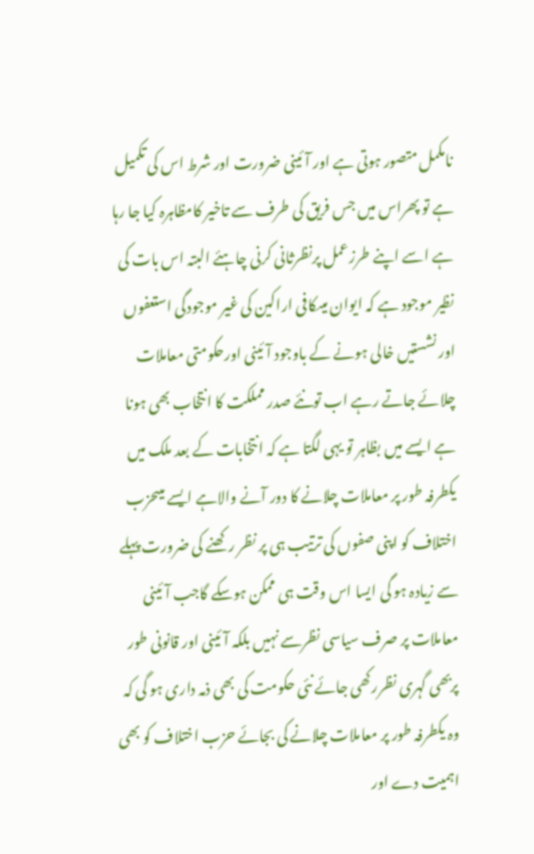نامکمل متصور ہوتی ہے اور آئینی ضرورت اور شرط اس کی تکمیل ہے تو پھراس میں جس فریق کی طرف سے تاخیر کامظاہرہ کیا جا رہا ہے اسے اپنے طرزعمل پرنظرثانی کرنی چاہئے البتہ اس بات کی نظیر موجود ہے کہ ایوان میںکافی اراکین کی غیر موجودگی استعفوں اور نشستیں خالی ہونے کے باوجود آئینی اورحکومتی معاملات چلائے جاتے رہے اب تونئے صدر مملکت کا انتخاب بھی ہونا ہے ایسے میں بظاہر تو یہی لگتا ہے کہ انتخابات کے بعد ملک میں یکطرفہ طور پر معاملات چلانے کا دور آنے والاہے ایسے میںحزب اختلاف کو اپنی صفوں کی ترتیب ہی پر نظر رکھنے کی ضرورت پہلے سے زیادہ ہو گی ایسا اس وقت ہی ممکن ہوسکے گاجب آئینی معاملات پر صرف سیاسی نظرسے نہیں بلکہ آئینی اور قانونی طور پربھی گہری نظررکھی جائے نئی حکومت کی بھی ذمہ داری ہو گی کہ وہ یکطرفہ طور پر معاملات چلانے کی بجائے حزب اختلاف کو بھی اہمیت دے اور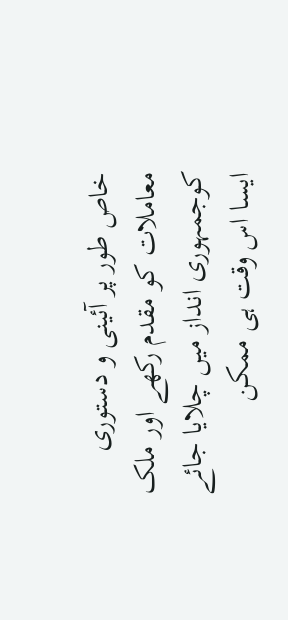خاص طور پر آئینی و دستوری معاملات کو مقدم رکھے اور ملک کوجمہوری انداز میں چلایا جائے ایسا اس وقت ہی ممکن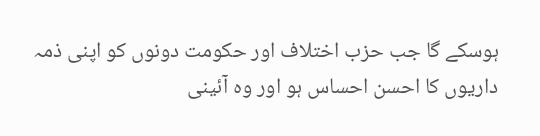ہوسکے گا جب حزب اختلاف اور حکومت دونوں کو اپنی ذمہ داریوں کا احسن احساس ہو اور وہ آئینی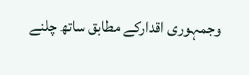وجمہوری اقدارکے مطابق ساتھ چلنے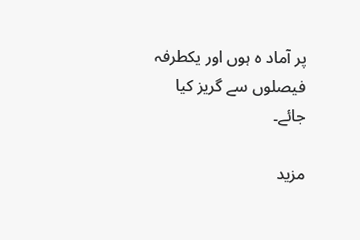پر آماد ہ ہوں اور یکطرفہ فیصلوں سے گریز کیا جائے۔

مزید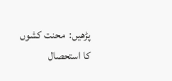پڑھیں:  محنت کشوں کا استحصال